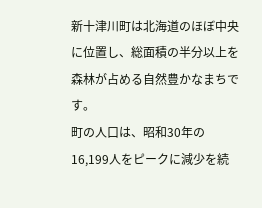新十津川町は北海道のほぼ中央に位置し、総面積の半分以上を森林が占める自然豊かなまちです。
町の人口は、昭和30年の16,199人をピークに減少を続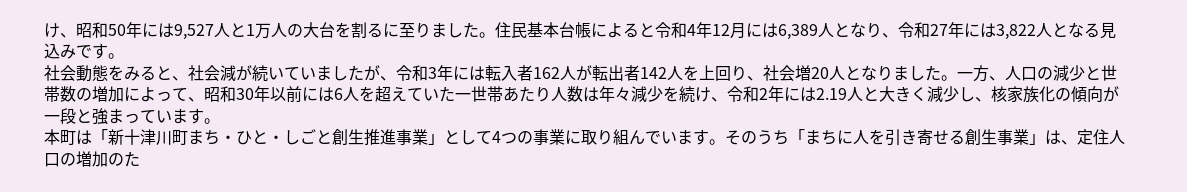け、昭和50年には9,527人と1万人の大台を割るに至りました。住民基本台帳によると令和4年12月には6,389人となり、令和27年には3,822人となる見込みです。
社会動態をみると、社会減が続いていましたが、令和3年には転入者162人が転出者142人を上回り、社会増20人となりました。一方、人口の減少と世帯数の増加によって、昭和30年以前には6人を超えていた一世帯あたり人数は年々減少を続け、令和2年には2.19人と大きく減少し、核家族化の傾向が一段と強まっています。
本町は「新十津川町まち・ひと・しごと創生推進事業」として4つの事業に取り組んでいます。そのうち「まちに人を引き寄せる創生事業」は、定住人口の増加のた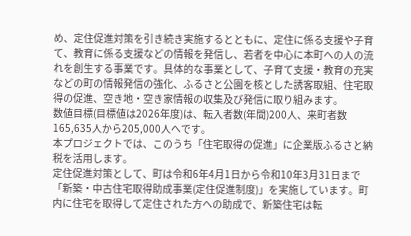め、定住促進対策を引き続き実施するとともに、定住に係る支援や子育て、教育に係る支援などの情報を発信し、若者を中心に本町への人の流れを創生する事業です。具体的な事業として、子育て支援・教育の充実などの町の情報発信の強化、ふるさと公園を核とした誘客取組、住宅取得の促進、空き地・空き家情報の収集及び発信に取り組みます。
数値目標(目標値は2026年度)は、転入者数(年間)200人、来町者数165,635人から205,000人へです。
本プロジェクトでは、このうち「住宅取得の促進」に企業版ふるさと納税を活用します。
定住促進対策として、町は令和6年4月1日から令和10年3月31日まで「新築・中古住宅取得助成事業(定住促進制度)」を実施しています。町内に住宅を取得して定住された方への助成で、新築住宅は転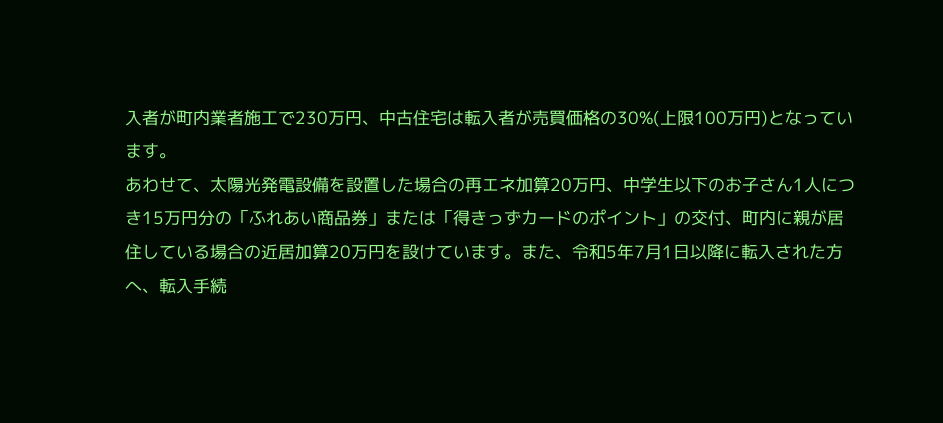入者が町内業者施工で230万円、中古住宅は転入者が売買価格の30%(上限100万円)となっています。
あわせて、太陽光発電設備を設置した場合の再エネ加算20万円、中学生以下のお子さん1人につき15万円分の「ふれあい商品券」または「得きっずカードのポイント」の交付、町内に親が居住している場合の近居加算20万円を設けています。また、令和5年7月1日以降に転入された方へ、転入手続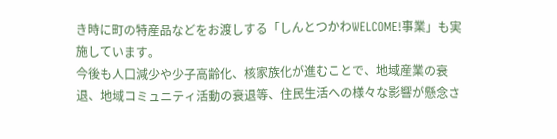き時に町の特産品などをお渡しする「しんとつかわWELCOME!事業」も実施しています。
今後も人口減少や少子高齢化、核家族化が進むことで、地域産業の衰退、地域コミュニティ活動の衰退等、住民生活への様々な影響が懸念さ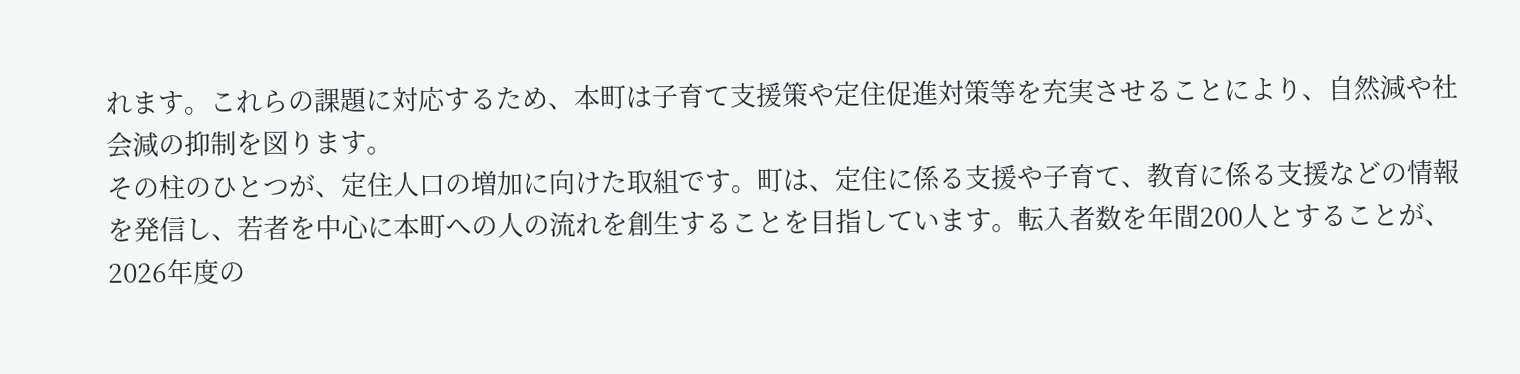れます。これらの課題に対応するため、本町は子育て支援策や定住促進対策等を充実させることにより、自然減や社会減の抑制を図ります。
その柱のひとつが、定住人口の増加に向けた取組です。町は、定住に係る支援や子育て、教育に係る支援などの情報を発信し、若者を中心に本町への人の流れを創生することを目指しています。転入者数を年間200人とすることが、2026年度の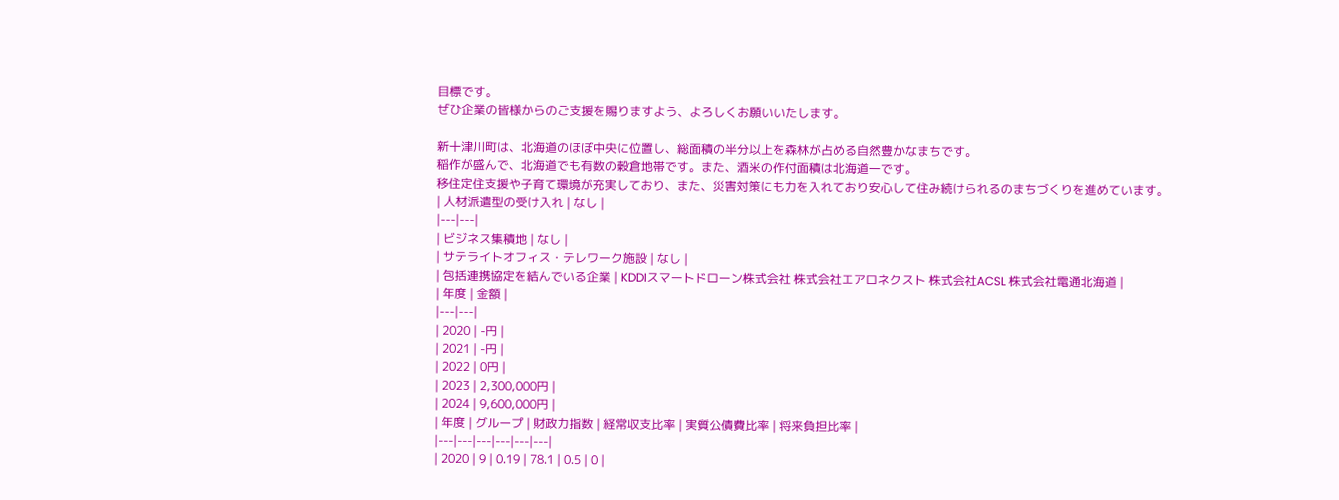目標です。
ぜひ企業の皆様からのご支援を賜りますよう、よろしくお願いいたします。

新十津川町は、北海道のほぼ中央に位置し、総面積の半分以上を森林が占める自然豊かなまちです。
稲作が盛んで、北海道でも有数の穀倉地帯です。また、酒米の作付面積は北海道一です。
移住定住支援や子育て環境が充実しており、また、災害対策にも力を入れており安心して住み続けられるのまちづくりを進めています。
| 人材派遣型の受け入れ | なし |
|---|---|
| ビジネス集積地 | なし |
| サテライトオフィス・テレワーク施設 | なし |
| 包括連携協定を結んでいる企業 | KDDIスマートドローン株式会社 株式会社エアロネクスト 株式会社ACSL 株式会社電通北海道 |
| 年度 | 金額 |
|---|---|
| 2020 | -円 |
| 2021 | -円 |
| 2022 | 0円 |
| 2023 | 2,300,000円 |
| 2024 | 9,600,000円 |
| 年度 | グループ | 財政力指数 | 経常収支比率 | 実質公債費比率 | 将来負担比率 |
|---|---|---|---|---|---|
| 2020 | 9 | 0.19 | 78.1 | 0.5 | 0 |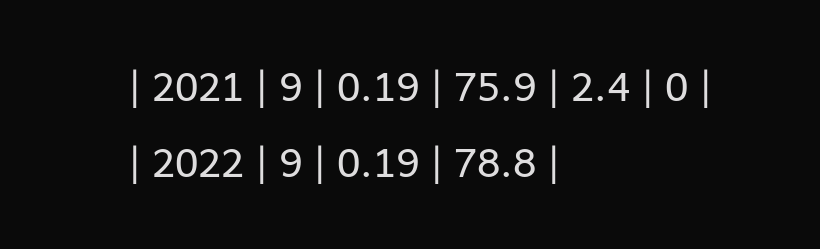| 2021 | 9 | 0.19 | 75.9 | 2.4 | 0 |
| 2022 | 9 | 0.19 | 78.8 |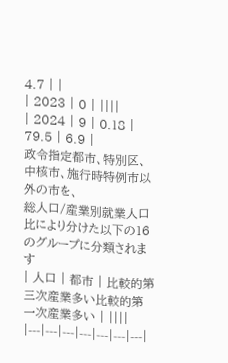4.7 | |
| 2023 | 0 | ||||
| 2024 | 9 | 0.18 | 79.5 | 6.9 |
政令指定都市、特別区、中核市、施行時特例市以外の市を、
総人口/産業別就業人口比により分けた以下の16のグループに分類されます
| 人口 | 都市 | 比較的第三次産業多い比較的第一次産業多い | ||||
|---|---|---|---|---|---|---|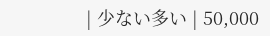| 少ない多い | 50,000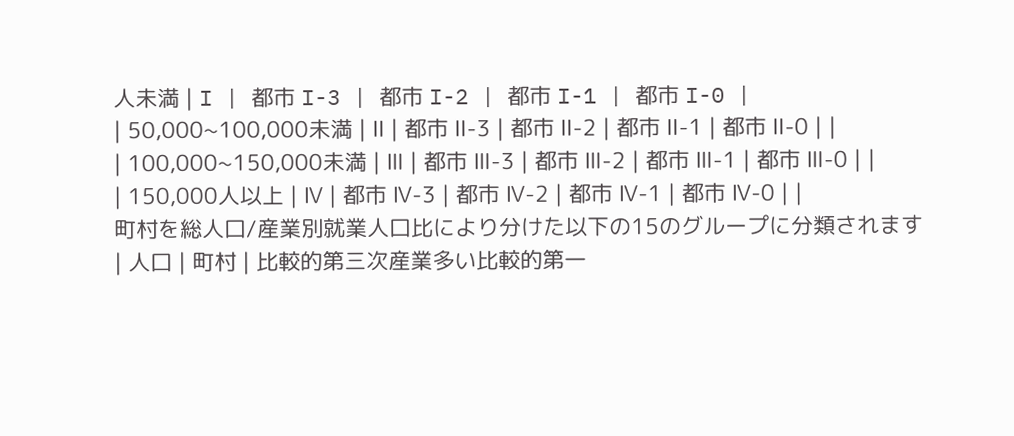人未満 | I | 都市 I-3 | 都市 I-2 | 都市 I-1 | 都市 I-0 |
| 50,000~100,000未満 | Ⅱ | 都市 Ⅱ-3 | 都市 Ⅱ-2 | 都市 Ⅱ-1 | 都市 Ⅱ-0 | |
| 100,000~150,000未満 | Ⅲ | 都市 Ⅲ-3 | 都市 Ⅲ-2 | 都市 Ⅲ-1 | 都市 Ⅲ-0 | |
| 150,000人以上 | Ⅳ | 都市 Ⅳ-3 | 都市 Ⅳ-2 | 都市 Ⅳ-1 | 都市 Ⅳ-0 | |
町村を総人口/産業別就業人口比により分けた以下の15のグループに分類されます
| 人口 | 町村 | 比較的第三次産業多い比較的第一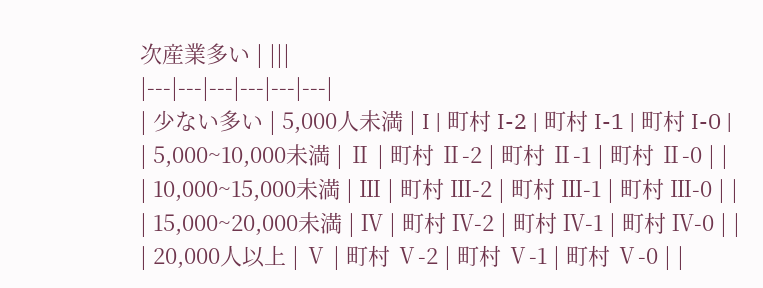次産業多い | |||
|---|---|---|---|---|---|
| 少ない多い | 5,000人未満 | I | 町村 I-2 | 町村 I-1 | 町村 I-0 |
| 5,000~10,000未満 | Ⅱ | 町村 Ⅱ-2 | 町村 Ⅱ-1 | 町村 Ⅱ-0 | |
| 10,000~15,000未満 | Ⅲ | 町村 Ⅲ-2 | 町村 Ⅲ-1 | 町村 Ⅲ-0 | |
| 15,000~20,000未満 | Ⅳ | 町村 Ⅳ-2 | 町村 Ⅳ-1 | 町村 Ⅳ-0 | |
| 20,000人以上 | Ⅴ | 町村 Ⅴ-2 | 町村 Ⅴ-1 | 町村 Ⅴ-0 | |